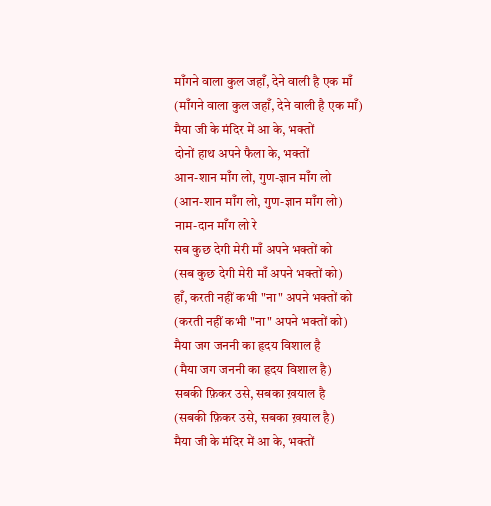माँगने वाला कुल जहाँ, देने वाली है एक माँ
(माँगने वाला कुल जहाँ, देने वाली है एक माँ)
मैया जी के मंदिर में आ के, भक्तों
दोनों हाथ अपने फैला के, भक्तों
आन-शान माँग लो, गुण-ज्ञान माँग लो
(आन-शान माँग लो, गुण-ज्ञान माँग लो)
नाम-दान माँग लो रे
सब कुछ देगी मेरी माँ अपने भक्तों को
(सब कुछ देगी मेरी माँ अपने भक्तों को)
हाँ, करती नहीं कभी "ना" अपने भक्तों को
(करती नहीं कभी "ना" अपने भक्तों को)
मैया जग जननी का हृदय विशाल है
(मैया जग जननी का हृदय विशाल है)
सबकी फ़िकर उसे, सबका ख़याल है
(सबकी फ़िकर उसे, सबका ख़याल है)
मैया जी के मंदिर में आ के, भक्तों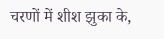चरणों में शीश झुका के,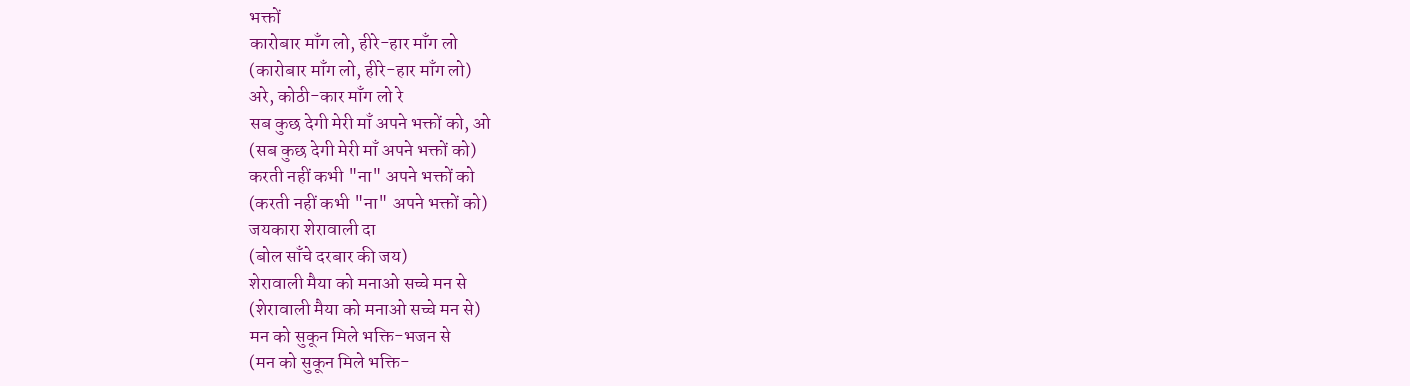भक्तों
कारोबार माँग लो, हीरे-हार माँग लो
(कारोबार माँग लो, हीरे-हार माँग लो)
अरे, कोठी-कार माँग लो रे
सब कुछ देगी मेरी माँ अपने भक्तों को, ओ
(सब कुछ देगी मेरी माँ अपने भक्तों को)
करती नहीं कभी "ना" अपने भक्तों को
(करती नहीं कभी "ना" अपने भक्तों को)
जयकारा शेरावाली दा
(बोल साँचे दरबार की जय)
शेरावाली मैया को मनाओ सच्चे मन से
(शेरावाली मैया को मनाओ सच्चे मन से)
मन को सुकून मिले भक्ति-भजन से
(मन को सुकून मिले भक्ति-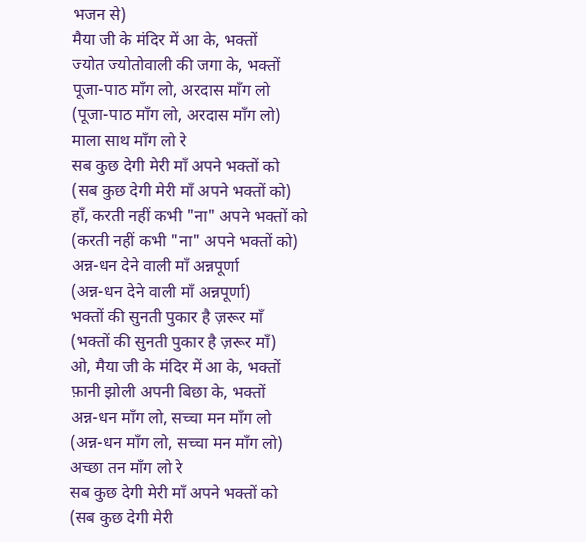भजन से)
मैया जी के मंदिर में आ के, भक्तों
ज्योत ज्योतोवाली की जगा के, भक्तों
पूजा-पाठ माँग लो, अरदास माँग लो
(पूजा-पाठ माँग लो, अरदास माँग लो)
माला साथ माँग लो रे
सब कुछ देगी मेरी माँ अपने भक्तों को
(सब कुछ देगी मेरी माँ अपने भक्तों को)
हाँ, करती नहीं कभी "ना" अपने भक्तों को
(करती नहीं कभी "ना" अपने भक्तों को)
अन्न-धन देने वाली माँ अन्नपूर्णा
(अन्न-धन देने वाली माँ अन्नपूर्णा)
भक्तों की सुनती पुकार है ज़रूर माँ
(भक्तों की सुनती पुकार है ज़रूर माँ)
ओ, मैया जी के मंदिर में आ के, भक्तों
फ़ानी झोली अपनी बिछा के, भक्तों
अन्न-धन माँग लो, सच्चा मन माँग लो
(अन्न-धन माँग लो, सच्चा मन माँग लो)
अच्छा तन माँग लो रे
सब कुछ देगी मेरी माँ अपने भक्तों को
(सब कुछ देगी मेरी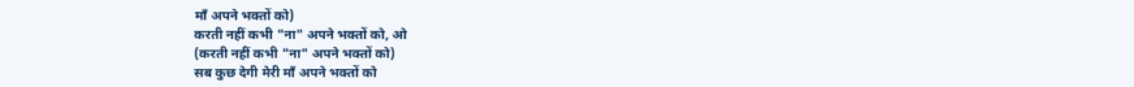माँ अपने भक्तों को)
करती नहीं कभी "ना" अपने भक्तों को, ओ
(करती नहीं कभी "ना" अपने भक्तों को)
सब कुछ देगी मेरी माँ अपने भक्तों को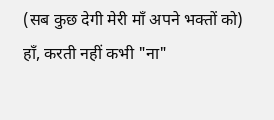(सब कुछ देगी मेरी माँ अपने भक्तों को)
हाँ, करती नहीं कभी "ना"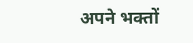अपने भक्तों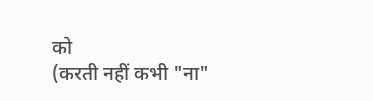को
(करती नहीं कभी "ना"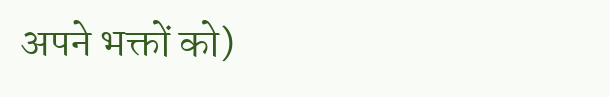अपने भक्तों को)